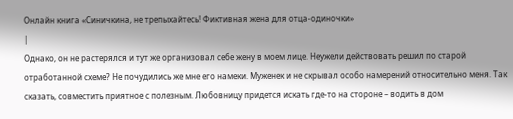Онлайн книга «Синичкина, не трепыхайтесь! Фиктивная жена для отца-одиночки»
|
Однако, он не растерялся и тут же организовал себе жену в моем лице. Неужели действовать решил по старой отработанной схеме? Не почудились же мне его намеки. Муженек и не скрывал особо намерений относительно меня. Так сказать, совместить приятное с полезным. Любовницу придется искать где-то на стороне – водить в дом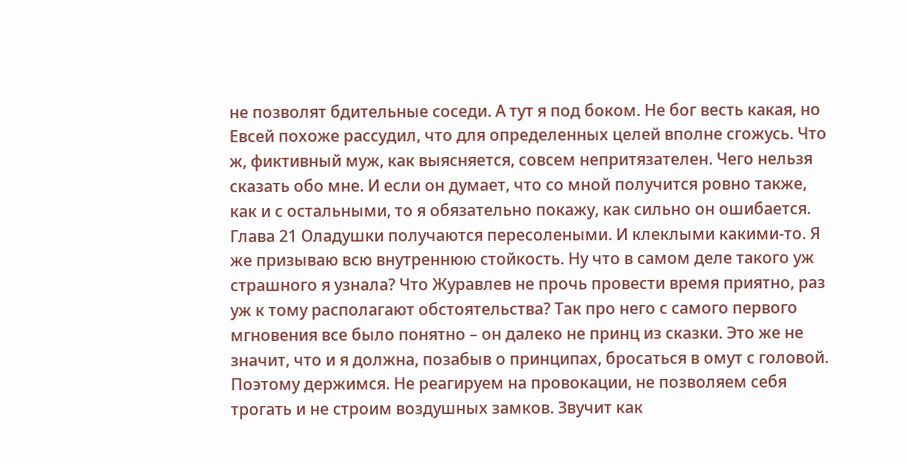не позволят бдительные соседи. А тут я под боком. Не бог весть какая, но Евсей похоже рассудил, что для определенных целей вполне сгожусь. Что ж, фиктивный муж, как выясняется, совсем непритязателен. Чего нельзя сказать обо мне. И если он думает, что со мной получится ровно также, как и с остальными, то я обязательно покажу, как сильно он ошибается. Глава 21 Оладушки получаются пересолеными. И клеклыми какими-то. Я же призываю всю внутреннюю стойкость. Ну что в самом деле такого уж страшного я узнала? Что Журавлев не прочь провести время приятно, раз уж к тому располагают обстоятельства? Так про него с самого первого мгновения все было понятно – он далеко не принц из сказки. Это же не значит, что и я должна, позабыв о принципах, бросаться в омут с головой. Поэтому держимся. Не реагируем на провокации, не позволяем себя трогать и не строим воздушных замков. Звучит как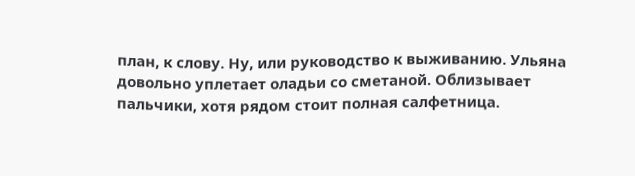план, к слову. Ну, или руководство к выживанию. Ульяна довольно уплетает оладьи со сметаной. Облизывает пальчики, хотя рядом стоит полная салфетница.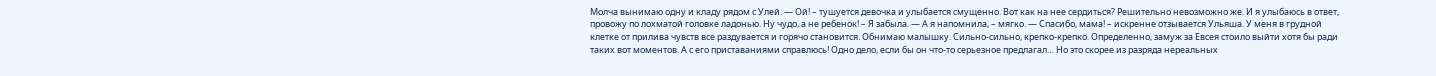Молча вынимаю одну и кладу рядом с Улей. — Ой! – тушуется девочка и улыбается смущенно. Вот как на нее сердиться? Решительно невозможно же. И я улыбаюсь в ответ, провожу по лохматой головке ладонью. Ну чудо, а не ребенок! – Я забыла. — А я напомнила, – мягко. — Спасибо, мама! – искренне отзывается Ульяша. У меня в грудной клетке от прилива чувств все раздувается и горячо становится. Обнимаю малышку. Сильно-сильно, крепко-крепко. Определенно, замуж за Евсея стоило выйти хотя бы ради таких вот моментов. А с его приставаниями справлюсь! Одно дело, если бы он что-то серьезное предлагал… Но это скорее из разряда нереальных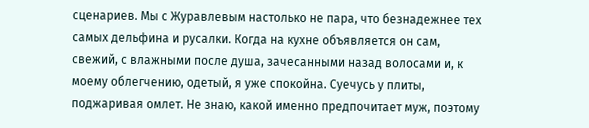сценариев. Мы с Журавлевым настолько не пара, что безнадежнее тех самых дельфина и русалки. Когда на кухне объявляется он сам, свежий, с влажными после душа, зачесанными назад волосами и, к моему облегчению, одетый, я уже спокойна. Суечусь у плиты, поджаривая омлет. Не знаю, какой именно предпочитает муж, поэтому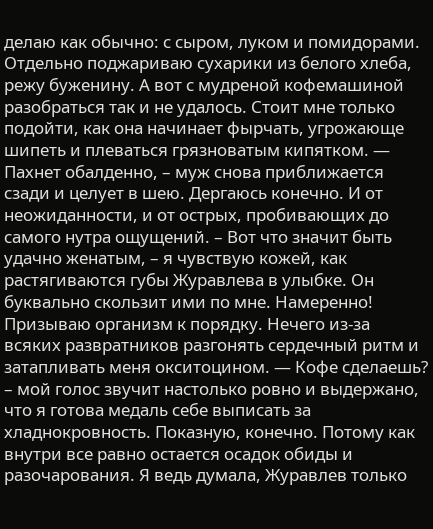делаю как обычно: с сыром, луком и помидорами. Отдельно поджариваю сухарики из белого хлеба, режу буженину. А вот с мудреной кофемашиной разобраться так и не удалось. Стоит мне только подойти, как она начинает фырчать, угрожающе шипеть и плеваться грязноватым кипятком. — Пахнет обалденно, – муж снова приближается сзади и целует в шею. Дергаюсь конечно. И от неожиданности, и от острых, пробивающих до самого нутра ощущений. – Вот что значит быть удачно женатым, – я чувствую кожей, как растягиваются губы Журавлева в улыбке. Он буквально скользит ими по мне. Намеренно! Призываю организм к порядку. Нечего из-за всяких развратников разгонять сердечный ритм и затапливать меня окситоцином. — Кофе сделаешь? – мой голос звучит настолько ровно и выдержано, что я готова медаль себе выписать за хладнокровность. Показную, конечно. Потому как внутри все равно остается осадок обиды и разочарования. Я ведь думала, Журавлев только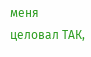меня целовал ТАК,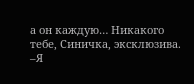а он каждую… Никакого тебе, Синичка, эксклюзива. –Я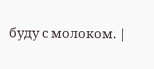буду с молоком. |